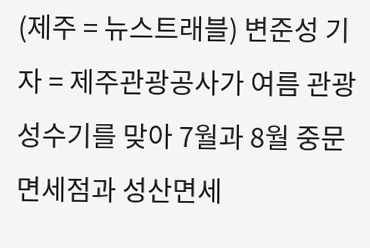(제주 = 뉴스트래블) 변준성 기자 = 제주관광공사가 여름 관광 성수기를 맞아 7월과 8월 중문면세점과 성산면세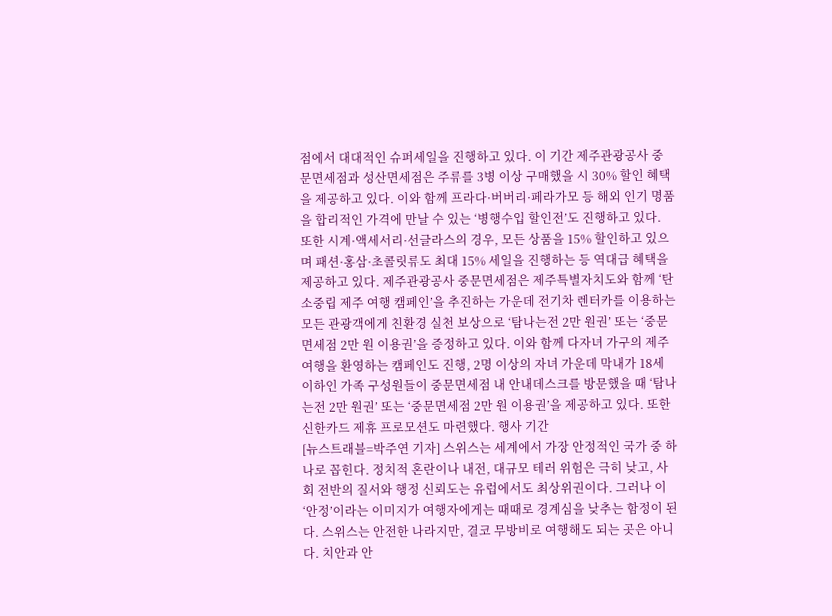점에서 대대적인 슈퍼세일을 진행하고 있다. 이 기간 제주관광공사 중문면세점과 성산면세점은 주류를 3병 이상 구매했을 시 30% 할인 혜택을 제공하고 있다. 이와 함께 프라다·버버리·페라가모 등 해외 인기 명품을 합리적인 가격에 만날 수 있는 ‘병행수입 할인전’도 진행하고 있다. 또한 시계·액세서리·선글라스의 경우, 모든 상품을 15% 할인하고 있으며 패션·홍삼·초콜릿류도 최대 15% 세일을 진행하는 등 역대급 혜택을 제공하고 있다. 제주관광공사 중문면세점은 제주특별자치도와 함께 ‘탄소중립 제주 여행 캠페인’을 추진하는 가운데 전기차 렌터카를 이용하는 모든 관광객에게 친환경 실천 보상으로 ‘탐나는전 2만 원권’ 또는 ‘중문면세점 2만 원 이용권’을 증정하고 있다. 이와 함께 다자녀 가구의 제주 여행을 환영하는 캠페인도 진행, 2명 이상의 자녀 가운데 막내가 18세 이하인 가족 구성원들이 중문면세점 내 안내데스크를 방문했을 때 ‘탐나는전 2만 원권’ 또는 ‘중문면세점 2만 원 이용권’을 제공하고 있다. 또한 신한카드 제휴 프로모션도 마련했다. 행사 기간
[뉴스트래블=박주연 기자] 스위스는 세계에서 가장 안정적인 국가 중 하나로 꼽힌다. 정치적 혼란이나 내전, 대규모 테러 위험은 극히 낮고, 사회 전반의 질서와 행정 신뢰도는 유럽에서도 최상위권이다. 그러나 이 ‘안정’이라는 이미지가 여행자에게는 때때로 경계심을 낮추는 함정이 된다. 스위스는 안전한 나라지만, 결코 무방비로 여행해도 되는 곳은 아니다. 치안과 안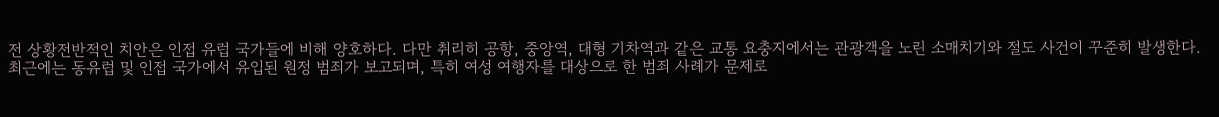전 상황전반적인 치안은 인접 유럽 국가들에 비해 양호하다. 다만 취리히 공항, 중앙역, 대형 기차역과 같은 교통 요충지에서는 관광객을 노린 소매치기와 절도 사건이 꾸준히 발생한다. 최근에는 동유럽 및 인접 국가에서 유입된 원정 범죄가 보고되며, 특히 여성 여행자를 대상으로 한 범죄 사례가 문제로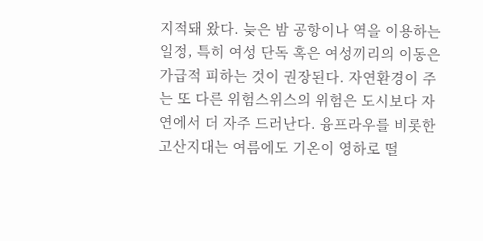지적돼 왔다. 늦은 밤 공항이나 역을 이용하는 일정, 특히 여성 단독 혹은 여성끼리의 이동은 가급적 피하는 것이 권장된다. 자연환경이 주는 또 다른 위험스위스의 위험은 도시보다 자연에서 더 자주 드러난다. 융프라우를 비롯한 고산지대는 여름에도 기온이 영하로 떨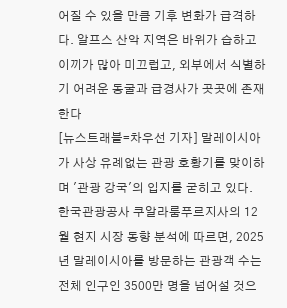어질 수 있을 만큼 기후 변화가 급격하다. 알프스 산악 지역은 바위가 습하고 이끼가 많아 미끄럽고, 외부에서 식별하기 어려운 동굴과 급경사가 곳곳에 존재한다
[뉴스트래블=차우선 기자] 말레이시아가 사상 유례없는 관광 호황기를 맞이하며 '관광 강국'의 입지를 굳히고 있다. 한국관광공사 쿠알라룸푸르지사의 12월 현지 시장 동향 분석에 따르면, 2025년 말레이시아를 방문하는 관광객 수는 전체 인구인 3500만 명을 넘어설 것으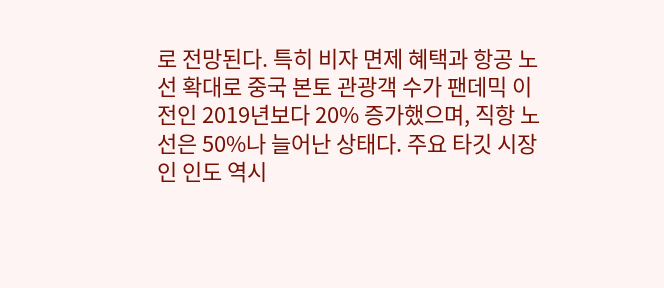로 전망된다. 특히 비자 면제 혜택과 항공 노선 확대로 중국 본토 관광객 수가 팬데믹 이전인 2019년보다 20% 증가했으며, 직항 노선은 50%나 늘어난 상태다. 주요 타깃 시장인 인도 역시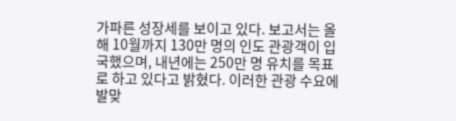가파른 성장세를 보이고 있다. 보고서는 올해 10월까지 130만 명의 인도 관광객이 입국했으며, 내년에는 250만 명 유치를 목표로 하고 있다고 밝혔다. 이러한 관광 수요에 발맞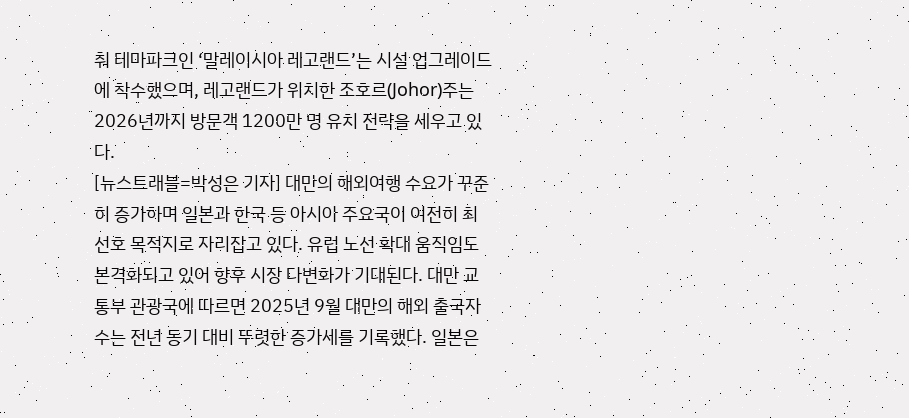춰 테마파크인 ‘말레이시아 레고랜드’는 시설 업그레이드에 착수했으며, 레고랜드가 위치한 조호르(Johor)주는 2026년까지 방문객 1200만 명 유치 전략을 세우고 있다.
[뉴스트래블=박성은 기자] 대만의 해외여행 수요가 꾸준히 증가하며 일본과 한국 등 아시아 주요국이 여전히 최선호 목적지로 자리잡고 있다. 유럽 노선 확대 움직임도 본격화되고 있어 향후 시장 다변화가 기대된다. 대만 교통부 관광국에 따르면 2025년 9월 대만의 해외 출국자 수는 전년 동기 대비 뚜렷한 증가세를 기록했다. 일본은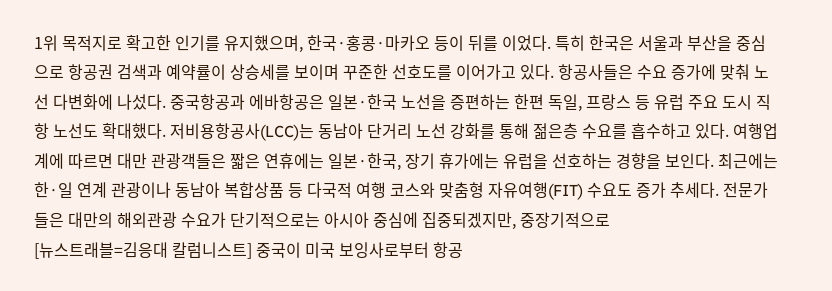1위 목적지로 확고한 인기를 유지했으며, 한국·홍콩·마카오 등이 뒤를 이었다. 특히 한국은 서울과 부산을 중심으로 항공권 검색과 예약률이 상승세를 보이며 꾸준한 선호도를 이어가고 있다. 항공사들은 수요 증가에 맞춰 노선 다변화에 나섰다. 중국항공과 에바항공은 일본·한국 노선을 증편하는 한편 독일, 프랑스 등 유럽 주요 도시 직항 노선도 확대했다. 저비용항공사(LCC)는 동남아 단거리 노선 강화를 통해 젊은층 수요를 흡수하고 있다. 여행업계에 따르면 대만 관광객들은 짧은 연휴에는 일본·한국, 장기 휴가에는 유럽을 선호하는 경향을 보인다. 최근에는 한·일 연계 관광이나 동남아 복합상품 등 다국적 여행 코스와 맞춤형 자유여행(FIT) 수요도 증가 추세다. 전문가들은 대만의 해외관광 수요가 단기적으로는 아시아 중심에 집중되겠지만, 중장기적으로
[뉴스트래블=김응대 칼럼니스트] 중국이 미국 보잉사로부터 항공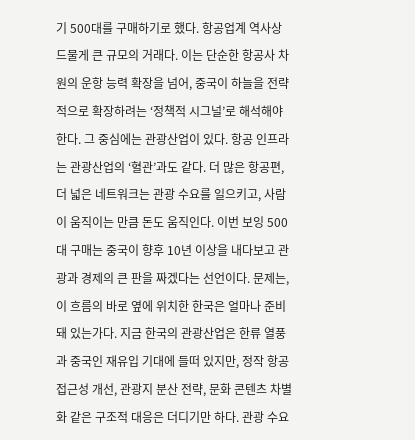기 500대를 구매하기로 했다. 항공업계 역사상 드물게 큰 규모의 거래다. 이는 단순한 항공사 차원의 운항 능력 확장을 넘어, 중국이 하늘을 전략적으로 확장하려는 ‘정책적 시그널’로 해석해야 한다. 그 중심에는 관광산업이 있다. 항공 인프라는 관광산업의 ‘혈관’과도 같다. 더 많은 항공편, 더 넓은 네트워크는 관광 수요를 일으키고, 사람이 움직이는 만큼 돈도 움직인다. 이번 보잉 500대 구매는 중국이 향후 10년 이상을 내다보고 관광과 경제의 큰 판을 짜겠다는 선언이다. 문제는, 이 흐름의 바로 옆에 위치한 한국은 얼마나 준비돼 있는가다. 지금 한국의 관광산업은 한류 열풍과 중국인 재유입 기대에 들떠 있지만, 정작 항공 접근성 개선, 관광지 분산 전략, 문화 콘텐츠 차별화 같은 구조적 대응은 더디기만 하다. 관광 수요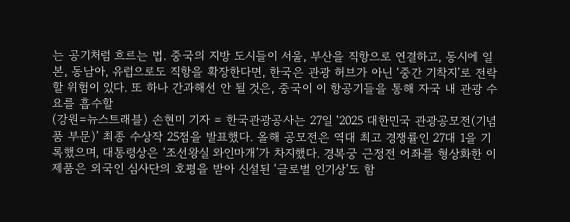는 공기처럼 흐르는 법. 중국의 지방 도시들이 서울, 부산을 직항으로 연결하고, 동시에 일본, 동남아, 유럽으로도 직항을 확장한다면, 한국은 관광 허브가 아닌 ‘중간 기착지’로 전락할 위험이 있다. 또 하나 간과해선 안 될 것은, 중국이 이 항공기들을 통해 자국 내 관광 수요를 흡수할
(강원=뉴스트래블) 손현미 기자 = 한국관광공사는 27일 ‘2025 대한민국 관광공모전(기념품 부문)’ 최종 수상작 25점을 발표했다. 올해 공모전은 역대 최고 경쟁률인 27대 1을 기록했으며, 대통령상은 ‘조선왕실 와인마개’가 차지했다. 경복궁 근정전 어좌를 형상화한 이 제품은 외국인 심사단의 호평을 받아 신설된 ‘글로벌 인기상’도 함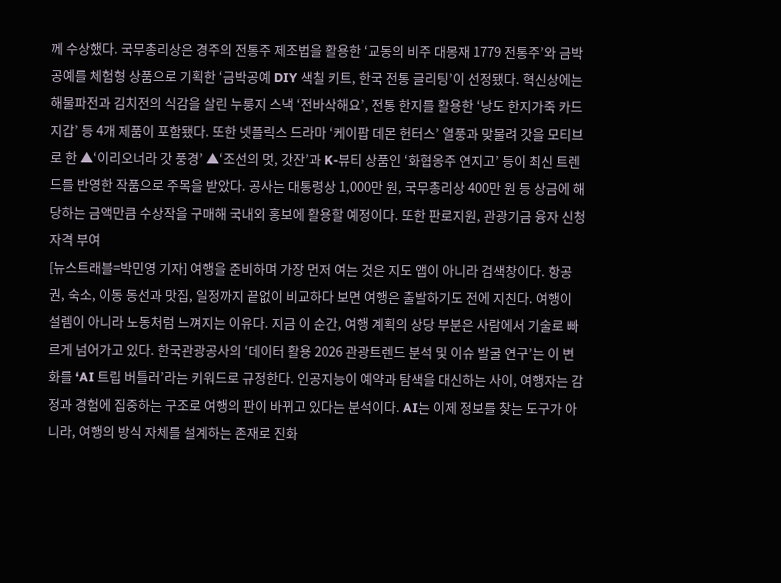께 수상했다. 국무총리상은 경주의 전통주 제조법을 활용한 ‘교동의 비주 대몽재 1779 전통주’와 금박공예를 체험형 상품으로 기획한 ‘금박공예 DIY 색칠 키트, 한국 전통 글리팅’이 선정됐다. 혁신상에는 해물파전과 김치전의 식감을 살린 누룽지 스낵 ‘전바삭해요’, 전통 한지를 활용한 ‘낭도 한지가죽 카드지갑’ 등 4개 제품이 포함됐다. 또한 넷플릭스 드라마 ‘케이팝 데몬 헌터스’ 열풍과 맞물려 갓을 모티브로 한 ▲‘이리오너라 갓 풍경’ ▲‘조선의 멋, 갓잔’과 K-뷰티 상품인 ‘화협옹주 연지고’ 등이 최신 트렌드를 반영한 작품으로 주목을 받았다. 공사는 대통령상 1,000만 원, 국무총리상 400만 원 등 상금에 해당하는 금액만큼 수상작을 구매해 국내외 홍보에 활용할 예정이다. 또한 판로지원, 관광기금 융자 신청 자격 부여
[뉴스트래블=박민영 기자] 여행을 준비하며 가장 먼저 여는 것은 지도 앱이 아니라 검색창이다. 항공권, 숙소, 이동 동선과 맛집, 일정까지 끝없이 비교하다 보면 여행은 출발하기도 전에 지친다. 여행이 설렘이 아니라 노동처럼 느껴지는 이유다. 지금 이 순간, 여행 계획의 상당 부분은 사람에서 기술로 빠르게 넘어가고 있다. 한국관광공사의 ‘데이터 활용 2026 관광트렌드 분석 및 이슈 발굴 연구’는 이 변화를 ‘AI 트립 버틀러’라는 키워드로 규정한다. 인공지능이 예약과 탐색을 대신하는 사이, 여행자는 감정과 경험에 집중하는 구조로 여행의 판이 바뀌고 있다는 분석이다. AI는 이제 정보를 찾는 도구가 아니라, 여행의 방식 자체를 설계하는 존재로 진화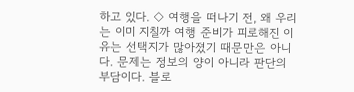하고 있다. ◇ 여행을 떠나기 전, 왜 우리는 이미 지칠까 여행 준비가 피로해진 이유는 선택지가 많아졌기 때문만은 아니다. 문제는 정보의 양이 아니라 판단의 부담이다. 블로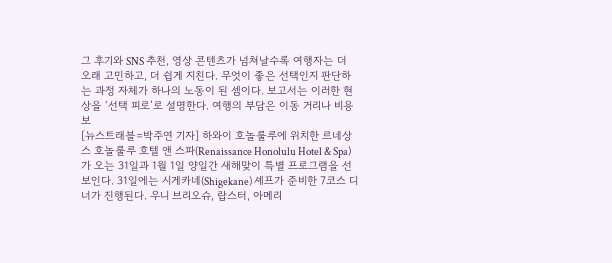그 후기와 SNS 추천, 영상 콘텐츠가 넘쳐날수록 여행자는 더 오래 고민하고, 더 쉽게 지친다. 무엇이 좋은 선택인지 판단하는 과정 자체가 하나의 노동이 된 셈이다. 보고서는 이러한 현상을 ‘선택 피로’로 설명한다. 여행의 부담은 이동 거리나 비용보
[뉴스트래블=박주연 기자] 하와이 호놀룰루에 위치한 르네상스 호놀룰루 호텔 앤 스파(Renaissance Honolulu Hotel & Spa)가 오는 31일과 1월 1일 양일간 새해맞이 특별 프로그램을 선보인다. 31일에는 시게카네(Shigekane) 셰프가 준비한 7코스 디너가 진행된다. 우니 브리오슈, 랍스터, 아메리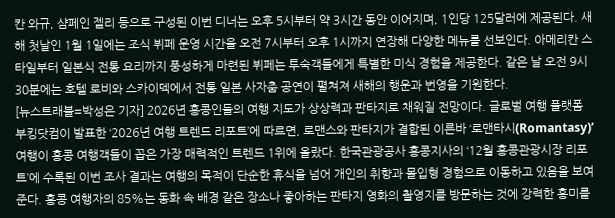칸 와규, 샴페인 젤리 등으로 구성된 이번 디너는 오후 5시부터 약 3시간 동안 이어지며, 1인당 125달러에 제공된다. 새해 첫날인 1월 1일에는 조식 뷔페 운영 시간을 오전 7시부터 오후 1시까지 연장해 다양한 메뉴를 선보인다. 아메리칸 스타일부터 일본식 전통 요리까지 풍성하게 마련된 뷔페는 투숙객들에게 특별한 미식 경험을 제공한다. 같은 날 오전 9시 30분에는 호텔 로비와 스카이덱에서 전통 일본 사자춤 공연이 펼쳐져 새해의 행운과 번영을 기원한다.
[뉴스트래블=박성은 기자] 2026년 홍콩인들의 여행 지도가 상상력과 판타지로 채워질 전망이다. 글로벌 여행 플랫폼 부킹닷컴이 발표한 ‘2026년 여행 트렌드 리포트’에 따르면, 로맨스와 판타지가 결합된 이른바 ‘로맨타시(Romantasy)’ 여행이 홍콩 여행객들이 꼽은 가장 매력적인 트렌드 1위에 올랐다. 한국관광공사 홍콩지사의 ‘12월 홍콩관광시장 리포트’에 수록된 이번 조사 결과는 여행의 목적이 단순한 휴식을 넘어 개인의 취향과 몰입형 경험으로 이동하고 있음을 보여준다. 홍콩 여행자의 85%는 동화 속 배경 같은 장소나 좋아하는 판타지 영화의 촬영지를 방문하는 것에 강력한 흥미를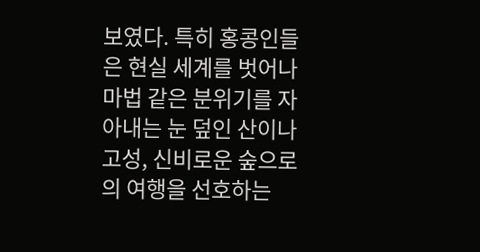보였다. 특히 홍콩인들은 현실 세계를 벗어나 마법 같은 분위기를 자아내는 눈 덮인 산이나 고성, 신비로운 숲으로의 여행을 선호하는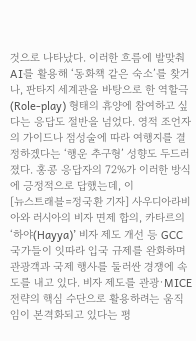것으로 나타났다. 이러한 흐름에 발맞춰 AI를 활용해 ‘동화책 같은 숙소’를 찾거나, 판타지 세계관을 바탕으로 한 역할극(Role-play) 형태의 휴양에 참여하고 싶다는 응답도 절반을 넘었다. 영적 조언자의 가이드나 점성술에 따라 여행지를 결정하겠다는 ‘행운 추구형’ 성향도 두드러졌다. 홍콩 응답자의 72%가 이러한 방식에 긍정적으로 답했는데, 이
[뉴스트래블=정국환 기자] 사우디아라비아와 러시아의 비자 면제 합의, 카타르의 ‘하야(Hayya)’ 비자 제도 개선 등 GCC 국가들이 잇따라 입국 규제를 완화하며 관광객과 국제 행사를 둘러싼 경쟁에 속도를 내고 있다. 비자 제도를 관광·MICE 전략의 핵심 수단으로 활용하려는 움직임이 본격화되고 있다는 평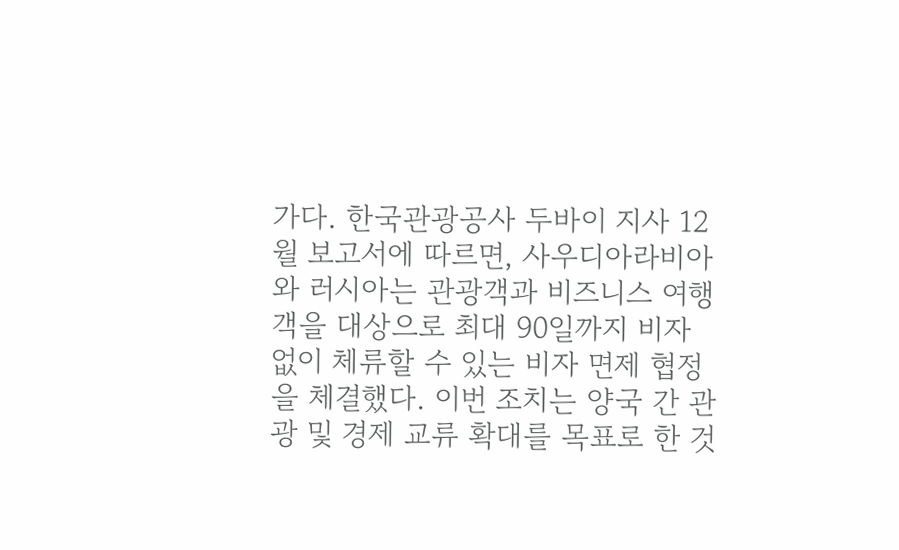가다. 한국관광공사 두바이 지사 12월 보고서에 따르면, 사우디아라비아와 러시아는 관광객과 비즈니스 여행객을 대상으로 최대 90일까지 비자 없이 체류할 수 있는 비자 면제 협정을 체결했다. 이번 조치는 양국 간 관광 및 경제 교류 확대를 목표로 한 것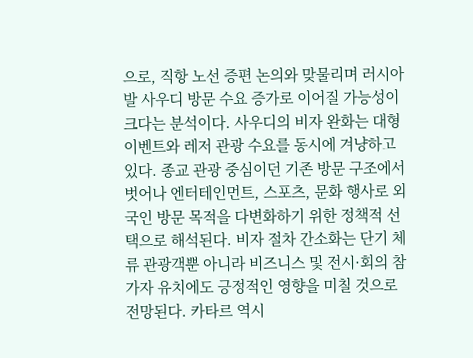으로, 직항 노선 증편 논의와 맞물리며 러시아발 사우디 방문 수요 증가로 이어질 가능성이 크다는 분석이다. 사우디의 비자 완화는 대형 이벤트와 레저 관광 수요를 동시에 겨냥하고 있다. 종교 관광 중심이던 기존 방문 구조에서 벗어나 엔터테인먼트, 스포츠, 문화 행사로 외국인 방문 목적을 다변화하기 위한 정책적 선택으로 해석된다. 비자 절차 간소화는 단기 체류 관광객뿐 아니라 비즈니스 및 전시·회의 참가자 유치에도 긍정적인 영향을 미칠 것으로 전망된다. 카타르 역시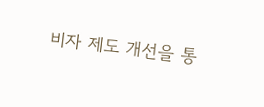비자 제도 개선을 통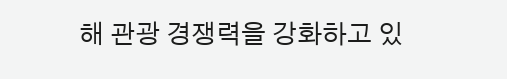해 관광 경쟁력을 강화하고 있